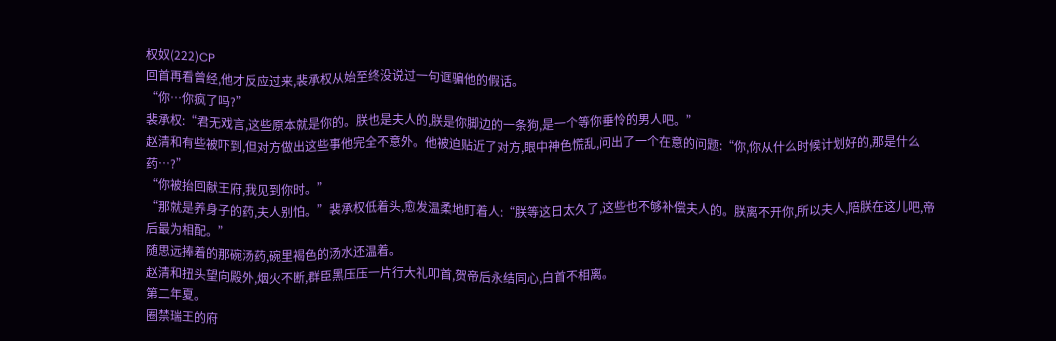权奴(222)CP
回首再看曾经,他才反应过来,裴承权从始至终没说过一句诓骗他的假话。
“你…你疯了吗?”
裴承权:“君无戏言,这些原本就是你的。朕也是夫人的,朕是你脚边的一条狗,是一个等你垂怜的男人吧。”
赵清和有些被吓到,但对方做出这些事他完全不意外。他被迫贴近了对方,眼中神色慌乱,问出了一个在意的问题:“你,你从什么时候计划好的,那是什么药…?”
“你被抬回献王府,我见到你时。”
“那就是养身子的药,夫人别怕。”裴承权低着头,愈发温柔地盯着人:“朕等这日太久了,这些也不够补偿夫人的。朕离不开你,所以夫人,陪朕在这儿吧,帝后最为相配。”
随思远捧着的那碗汤药,碗里褐色的汤水还温着。
赵清和扭头望向殿外,烟火不断,群臣黑压压一片行大礼叩首,贺帝后永结同心,白首不相离。
第二年夏。
圈禁瑞王的府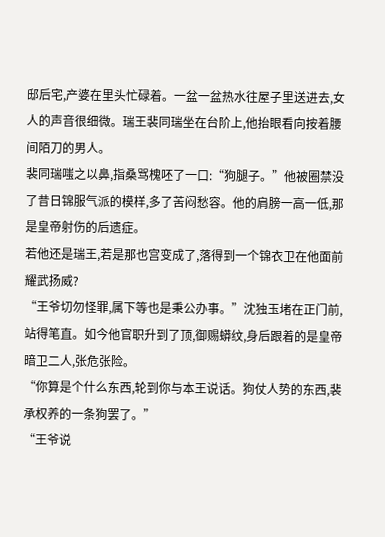邸后宅,产婆在里头忙碌着。一盆一盆热水往屋子里送进去,女人的声音很细微。瑞王裴同瑞坐在台阶上,他抬眼看向按着腰间陌刀的男人。
裴同瑞嗤之以鼻,指桑骂槐呸了一口:“狗腿子。”他被圈禁没了昔日锦服气派的模样,多了苦闷愁容。他的肩膀一高一低,那是皇帝射伤的后遗症。
若他还是瑞王,若是那也宫变成了,落得到一个锦衣卫在他面前耀武扬威?
“王爷切勿怪罪,属下等也是秉公办事。”沈独玉堵在正门前,站得笔直。如今他官职升到了顶,御赐蟒纹,身后跟着的是皇帝暗卫二人,张危张险。
“你算是个什么东西,轮到你与本王说话。狗仗人势的东西,裴承权养的一条狗罢了。”
“王爷说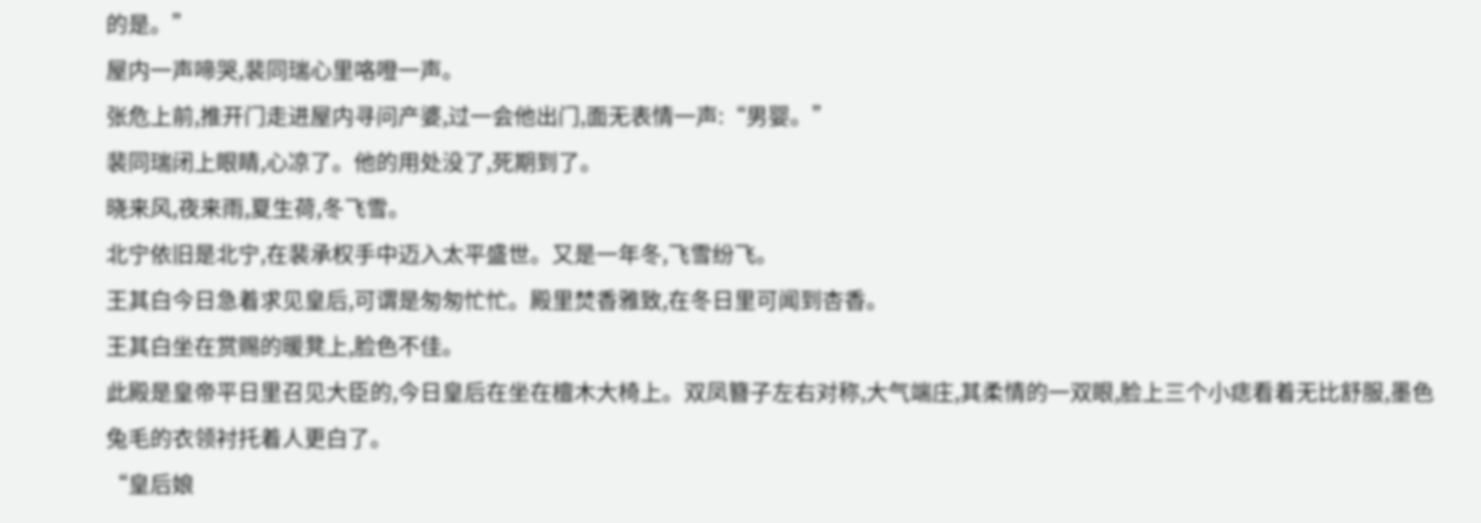的是。”
屋内一声啼哭,裴同瑞心里咯噔一声。
张危上前,推开门走进屋内寻问产婆,过一会他出门,面无表情一声:“男婴。”
裴同瑞闭上眼睛,心凉了。他的用处没了,死期到了。
晓来风,夜来雨,夏生荷,冬飞雪。
北宁依旧是北宁,在裴承权手中迈入太平盛世。又是一年冬,飞雪纷飞。
王其白今日急着求见皇后,可谓是匆匆忙忙。殿里焚香雅致,在冬日里可闻到杏香。
王其白坐在赏赐的暖凳上,脸色不佳。
此殿是皇帝平日里召见大臣的,今日皇后在坐在檀木大椅上。双凤簪子左右对称,大气端庄,其柔情的一双眼,脸上三个小痣看着无比舒服,墨色兔毛的衣领衬托着人更白了。
“皇后娘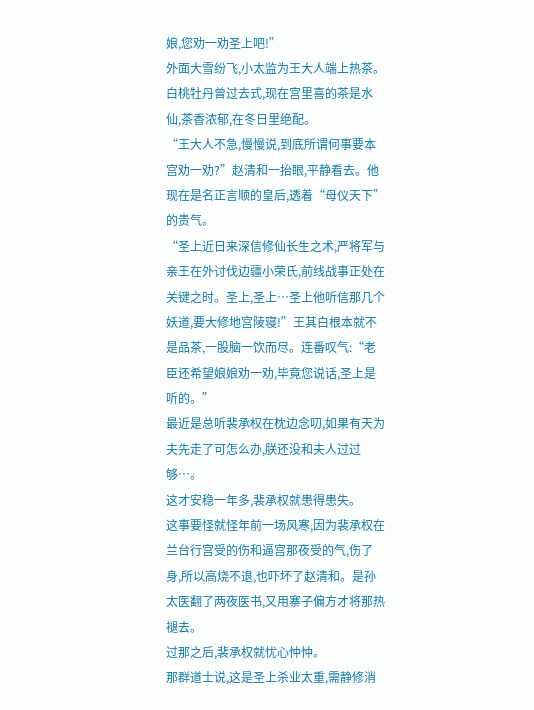娘,您劝一劝圣上吧!”
外面大雪纷飞,小太监为王大人端上热茶。白桃牡丹曾过去式,现在宫里喜的茶是水仙,茶香浓郁,在冬日里绝配。
“王大人不急,慢慢说,到底所谓何事要本宫劝一劝?”赵清和一抬眼,平静看去。他现在是名正言顺的皇后,透着“母仪天下”的贵气。
“圣上近日来深信修仙长生之术,严将军与亲王在外讨伐边疆小荣氏,前线战事正处在关键之时。圣上,圣上…圣上他听信那几个妖道,要大修地宫陵寝!”王其白根本就不是品茶,一股脑一饮而尽。连番叹气:“老臣还希望娘娘劝一劝,毕竟您说话,圣上是听的。”
最近是总听裴承权在枕边念叨,如果有天为夫先走了可怎么办,朕还没和夫人过过够…。
这才安稳一年多,裴承权就患得患失。
这事要怪就怪年前一场风寒,因为裴承权在兰台行宫受的伤和逼宫那夜受的气,伤了身,所以高烧不退,也吓坏了赵清和。是孙太医翻了两夜医书,又用寨子偏方才将那热褪去。
过那之后,裴承权就忧心忡忡。
那群道士说,这是圣上杀业太重,需静修消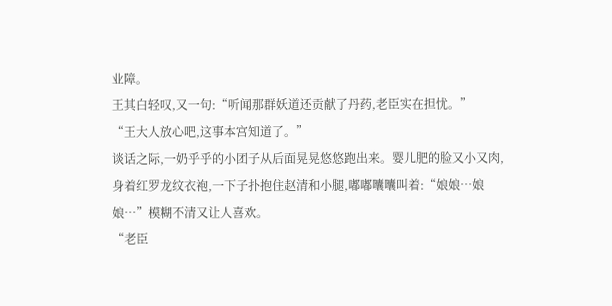业障。
王其白轻叹,又一句:“听闻那群妖道还贡献了丹药,老臣实在担忧。”
“王大人放心吧,这事本宫知道了。”
谈话之际,一奶乎乎的小团子从后面晃晃悠悠跑出来。婴儿肥的脸又小又肉,身着红罗龙纹衣袍,一下子扑抱住赵清和小腿,嘟嘟囔囔叫着:“娘娘…娘娘…”模糊不清又让人喜欢。
“老臣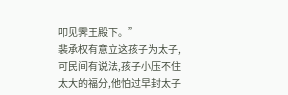叩见霁王殿下。”
裴承权有意立这孩子为太子,可民间有说法,孩子小压不住太大的福分,他怕过早封太子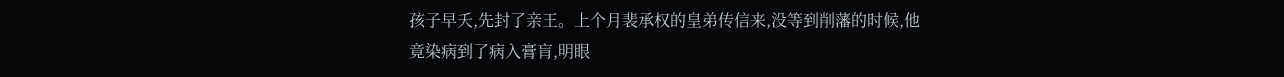孩子早夭,先封了亲王。上个月裴承权的皇弟传信来,没等到削藩的时候,他竟染病到了病入膏肓,明眼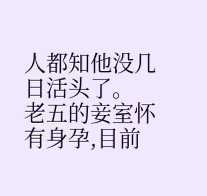人都知他没几日活头了。
老五的妾室怀有身孕,目前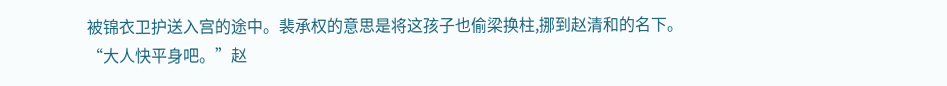被锦衣卫护送入宫的途中。裴承权的意思是将这孩子也偷梁换柱,挪到赵清和的名下。
“大人快平身吧。”赵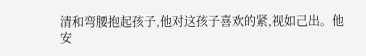清和弯腰抱起孩子,他对这孩子喜欢的紧,视如己出。他安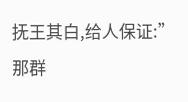抚王其白,给人保证:”那群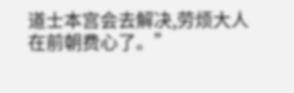道士本宫会去解决,劳烦大人在前朝费心了。”